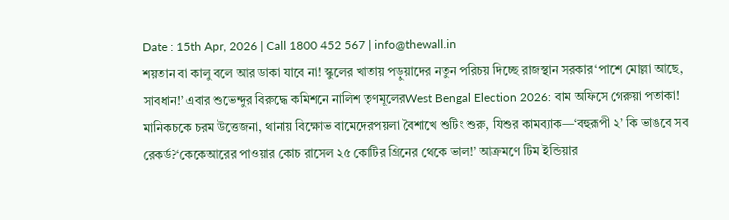Date : 15th Apr, 2026 | Call 1800 452 567 | info@thewall.in
শয়তান বা কালু বলে আর ডাকা যাবে না! স্কুলের খাতায় পড়ুয়াদের নতুন পরিচয় দিচ্ছে রাজস্থান সরকার‘পাশে মোল্লা আছে, সাবধান!’ এবার শুভেন্দুর বিরুদ্ধে কমিশনে নালিশ তৃণমূলেরWest Bengal Election 2026: বাম অফিসে গেরুয়া পতাকা! মানিকচকে চরম উত্তেজনা, থানায় বিক্ষোভ বামেদেরপয়লা বৈশাখে শুটিং শুরু, যিশুর কামব্যাক—‘বহুরূপী ২’ কি ভাঙবে সব রেকর্ড?‘কেকেআরের পাওয়ার কোচ রাসেল ২৫ কোটির গ্রিনের থেকে ভাল!’ আক্রমণে টিম ইন্ডিয়ার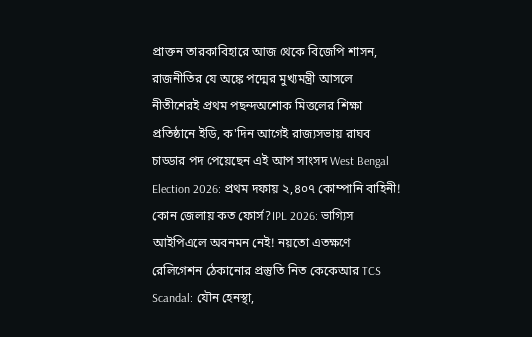প্রাক্তন তারকাবিহারে আজ থেকে বিজেপি শাসন, রাজনীতির যে‌ অঙ্কে পদ্মের মুখ্যমন্ত্রী আসলে নীতীশেরই প্রথম পছন্দঅশোক মিত্তলের শিক্ষা প্রতিষ্ঠানে ইডি, ক'দিন আগেই রাজ্যসভায় রাঘব চাড্ডার পদ পেয়েছেন এই আপ সাংসদ West Bengal Election 2026: প্রথম দফায় ২,৪০৭ কোম্পানি বাহিনী! কোন জেলায় কত ফোর্স?IPL 2026: ভাগ্যিস আইপিএলে অবনমন নেই! নয়তো এতক্ষণে রেলিগেশন ঠেকানোর প্রস্তুতি নিত কেকেআর TCS Scandal: যৌন হেনস্থা,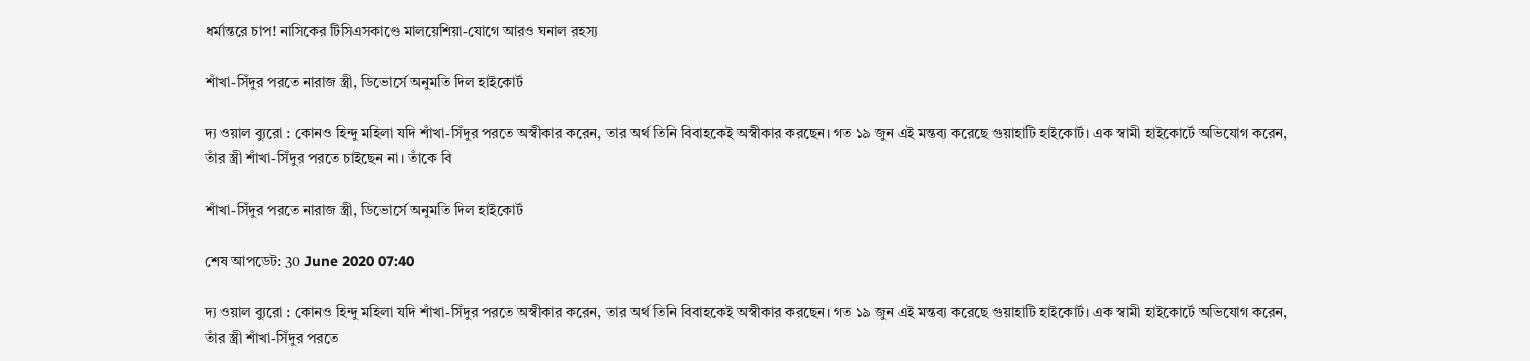ধর্মান্তরে চাপ! নাসিকের টিসিএসকাণ্ডে মালয়েশিয়া-যোগে আরও ঘনাল রহস্য

শাঁখা-সিঁদুর পরতে নারাজ স্ত্রী, ডিভোর্সে অনুমতি দিল হাইকোর্ট

দ্য ওয়াল ব্যুরো : কোনও হিন্দু মহিলা যদি শাঁখা-সিঁদুর পরতে অস্বীকার করেন, তার অর্থ তিনি বিবাহকেই অস্বীকার করছেন। গত ১৯ জুন এই মন্তব্য করেছে গুয়াহাটি হাইকোর্ট। এক স্বামী হাইকোর্টে অভিযোগ করেন, তাঁর স্ত্রী শাঁখা-সিঁদুর পরতে চাইছেন না। তাঁকে বি

শাঁখা-সিঁদুর পরতে নারাজ স্ত্রী, ডিভোর্সে অনুমতি দিল হাইকোর্ট

শেষ আপডেট: 30 June 2020 07:40

দ্য ওয়াল ব্যুরো : কোনও হিন্দু মহিলা যদি শাঁখা-সিঁদুর পরতে অস্বীকার করেন, তার অর্থ তিনি বিবাহকেই অস্বীকার করছেন। গত ১৯ জুন এই মন্তব্য করেছে গুয়াহাটি হাইকোর্ট। এক স্বামী হাইকোর্টে অভিযোগ করেন, তাঁর স্ত্রী শাঁখা-সিঁদুর পরতে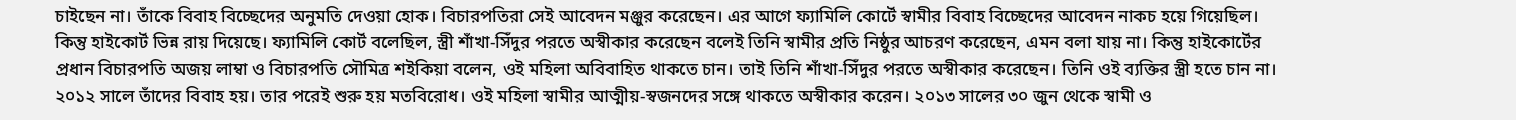চাইছেন না। তাঁকে বিবাহ বিচ্ছেদের অনুমতি দেওয়া হোক। বিচারপতিরা সেই আবেদন মঞ্জুর করেছেন। এর আগে ফ্যামিলি কোর্টে স্বামীর বিবাহ বিচ্ছেদের আবেদন নাকচ হয়ে গিয়েছিল। কিন্তু হাইকোর্ট ভিন্ন রায় দিয়েছে। ফ্যামিলি কোর্ট বলেছিল, স্ত্রী শাঁখা-সিঁদুর পরতে অস্বীকার করেছেন বলেই তিনি স্বামীর প্রতি নিষ্ঠুর আচরণ করেছেন, এমন বলা যায় না। কিন্তু হাইকোর্টের প্রধান বিচারপতি অজয় লাম্বা ও বিচারপতি সৌমিত্র শইকিয়া বলেন, ওই মহিলা অবিবাহিত থাকতে চান। তাই তিনি শাঁখা-সিঁদুর পরতে অস্বীকার করেছেন। তিনি ওই ব্যক্তির স্ত্রী হতে চান না। ২০১২ সালে তাঁদের বিবাহ হয়। তার পরেই শুরু হয় মতবিরোধ। ওই মহিলা স্বামীর আত্মীয়-স্বজনদের সঙ্গে থাকতে অস্বীকার করেন। ২০১৩ সালের ৩০ জুন থেকে স্বামী ও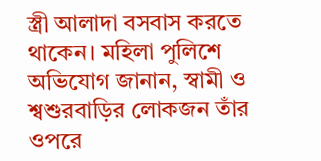স্ত্রী আলাদা বসবাস করতে থাকেন। মহিলা পুলিশে অভিযোগ জানান, স্বামী ও শ্বশুরবাড়ির লোকজন তাঁর ওপরে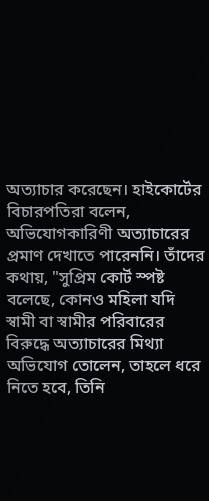অত্যাচার করেছেন। হাইকোর্টের বিচারপতিরা বলেন, অভিযোগকারিণী অত্যাচারের প্রমাণ দেখাতে পারেননি। তাঁদের কথায়, "সুপ্রিম কোর্ট স্পষ্ট বলেছে, কোনও মহিলা যদি স্বামী বা স্বামীর পরিবারের বিরুদ্ধে অত্যাচারের মিথ্যা অভিযোগ তোলেন, তাহলে ধরে নিতে হবে, তিনি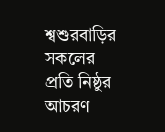শ্বশুরবাড়ির সকলের প্রতি নিষ্ঠুর আচরণ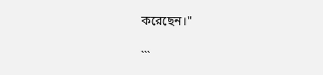করেছেন।"

```